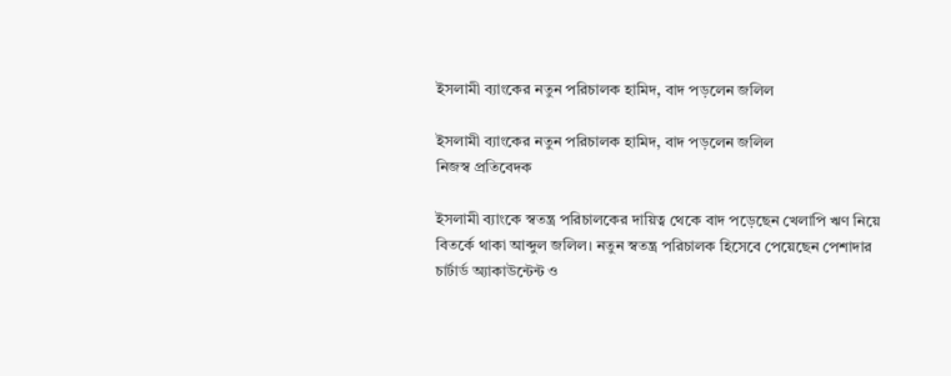ইসলামী ব্যাংকের নতুন পরিচালক হামিদ, বাদ পড়লেন জলিল

ইসলামী ব্যাংকের নতুন পরিচালক হামিদ, বাদ পড়লেন জলিল
নিজস্ব প্রতিবেদক

ইসলামী ব্যাংকে স্বতন্ত্র পরিচালকের দায়িত্ব থেকে বাদ পড়েছেন খেলাপি ঋণ নিয়ে বিতর্কে থাকা আব্দুল জলিল। নতুন স্বতন্ত্র পরিচালক হিসেবে পেয়েছেন পেশাদার চার্টার্ড অ্যাকাউন্টেন্ট ও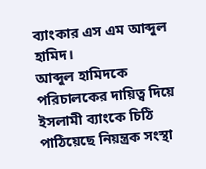ব্যাংকার এস এম আব্দুল হামিদ।
আব্দুল হামিদকে পরিচালকের দায়িত্ব দিয়ে ইসলামী ব্যাংকে চিঠি পাঠিয়েছে নিয়ন্ত্রক সংস্থা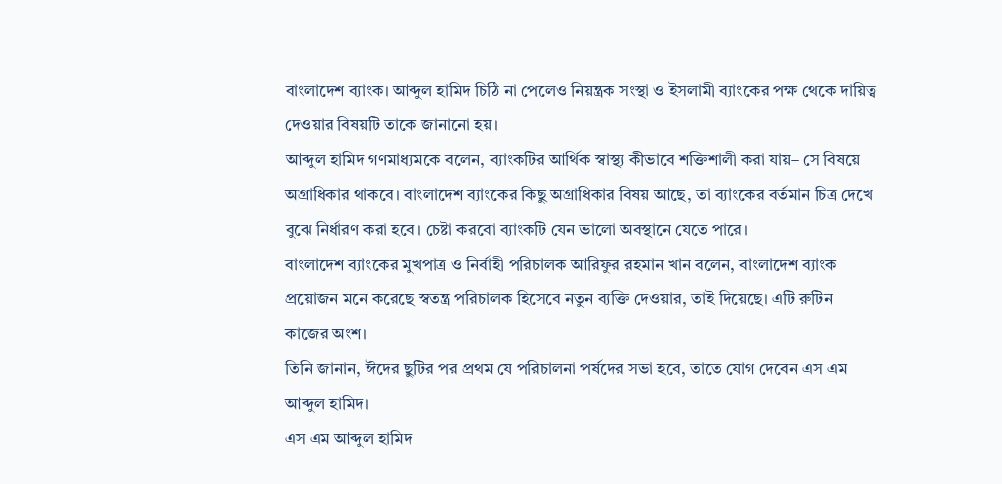বাংলাদেশ ব্যাংক। আব্দুল হামিদ চিঠি না পেলেও নিয়ন্ত্রক সংস্থা ও ইসলামী ব্যাংকের পক্ষ থেকে দায়িত্ব দেওয়ার বিষয়টি তাকে জানানো হয়।
আব্দুল হামিদ গণমাধ্যমকে বলেন, ব্যাংকটির আর্থিক স্বাস্থ্য কীভাবে শক্তিশালী করা যায়– সে বিষয়ে অগ্রাধিকার থাকবে। বাংলাদেশ ব্যাংকের কিছু অগ্রাধিকার বিষয় আছে, তা ব্যাংকের বর্তমান চিত্র দেখে বুঝে নির্ধারণ করা হবে। চেষ্টা করবো ব্যাংকটি যেন ভালো অবস্থানে যেতে পারে।
বাংলাদেশ ব্যাংকের মুখপাত্র ও নির্বাহী পরিচালক আরিফুর রহমান খান বলেন, বাংলাদেশ ব্যাংক প্রয়োজন মনে করেছে স্বতন্ত্র পরিচালক হিসেবে নতুন ব্যক্তি দেওয়ার, তাই দিয়েছে। এটি রুটিন কাজের অংশ।
তিনি জানান, ঈদের ছুটির পর প্রথম যে পরিচালনা পর্ষদের সভা হবে, তাতে যোগ দেবেন এস এম আব্দুল হামিদ।
এস এম আব্দুল হামিদ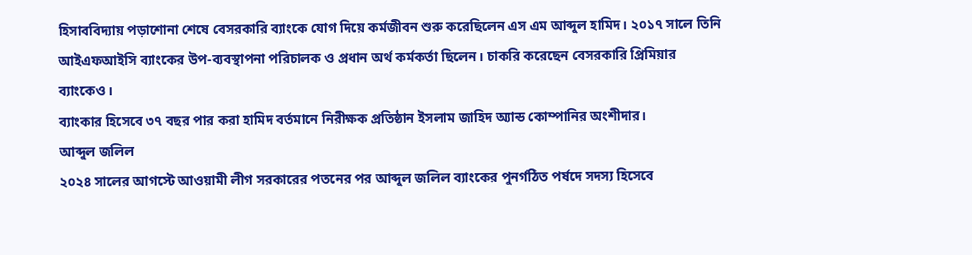হিসাববিদ্যায় পড়াশোনা শেষে বেসরকারি ব্যাংকে যোগ দিয়ে কর্মজীবন শুরু করেছিলেন এস এম আব্দুল হামিদ। ২০১৭ সালে তিনি আইএফআইসি ব্যাংকের উপ-ব্যবস্থাপনা পরিচালক ও প্রধান অর্থ কর্মকর্তা ছিলেন। চাকরি করেছেন বেসরকারি প্রিমিয়ার ব্যাংকেও।
ব্যাংকার হিসেবে ৩৭ বছর পার করা হামিদ বর্তমানে নিরীক্ষক প্রতিষ্ঠান ইসলাম জাহিদ অ্যান্ড কোম্পানির অংশীদার।
আব্দুল জলিল
২০২৪ সালের আগস্টে আওয়ামী লীগ সরকারের পতনের পর আব্দুল জলিল ব্যাংকের পুনর্গঠিত পর্ষদে সদস্য হিসেবে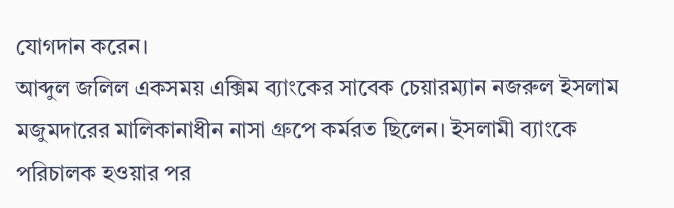যোগদান করেন।
আব্দুল জলিল একসময় এক্সিম ব্যাংকের সাবেক চেয়ারম্যান নজরুল ইসলাম মজুমদারের মালিকানাধীন নাসা গ্রুপে কর্মরত ছিলেন। ইসলামী ব্যাংকে পরিচালক হওয়ার পর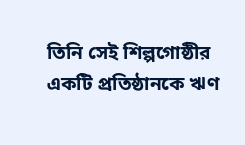তিনি সেই শিল্পগোষ্ঠীর একটি প্রতিষ্ঠানকে ঋণ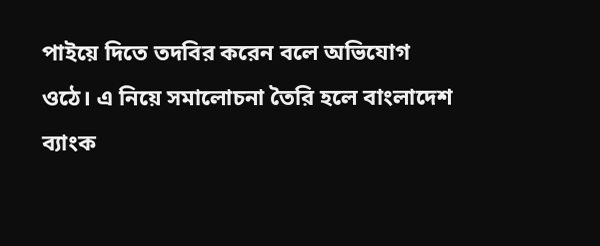পাইয়ে দিতে তদবির করেন বলে অভিযোগ ওঠে। এ নিয়ে সমালোচনা তৈরি হলে বাংলাদেশ ব্যাংক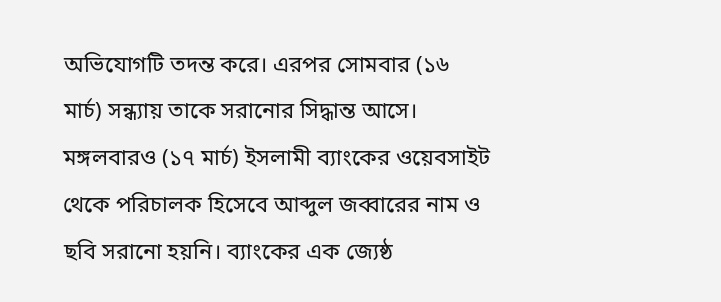অভিযোগটি তদন্ত করে। এরপর সোমবার (১৬ মার্চ) সন্ধ্যায় তাকে সরানোর সিদ্ধান্ত আসে।
মঙ্গলবারও (১৭ মার্চ) ইসলামী ব্যাংকের ওয়েবসাইট থেকে পরিচালক হিসেবে আব্দুল জব্বারের নাম ও ছবি সরানো হয়নি। ব্যাংকের এক জ্যেষ্ঠ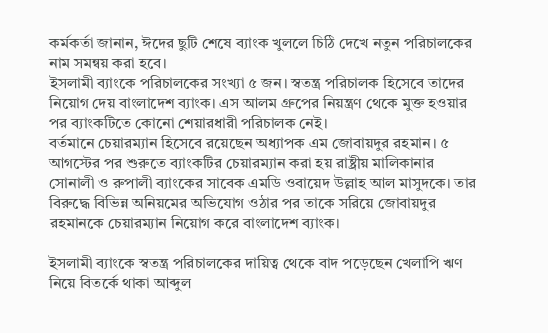কর্মকর্তা জানান, ঈদের ছুটি শেষে ব্যাংক খুললে চিঠি দেখে নতুন পরিচালকের নাম সমন্বয় করা হবে।
ইসলামী ব্যাংকে পরিচালকের সংখ্যা ৫ জন। স্বতন্ত্র পরিচালক হিসেবে তাদের নিয়োগ দেয় বাংলাদেশ ব্যাংক। এস আলম গ্রুপের নিয়ন্ত্রণ থেকে মুক্ত হওয়ার পর ব্যাংকটিতে কোনো শেয়ারধারী পরিচালক নেই।
বর্তমানে চেয়ারম্যান হিসেবে রয়েছেন অধ্যাপক এম জোবায়দুর রহমান। ৫ আগস্টের পর শুরুতে ব্যাংকটির চেয়ারম্যান করা হয় রাষ্ট্রীয় মালিকানার সোনালী ও রুপালী ব্যাংকের সাবেক এমডি ওবায়েদ উল্লাহ আল মাসুদকে। তার বিরুদ্ধে বিভিন্ন অনিয়মের অভিযোগ ওঠার পর তাকে সরিয়ে জোবায়দুর রহমানকে চেয়ারম্যান নিয়োগ করে বাংলাদেশ ব্যাংক।

ইসলামী ব্যাংকে স্বতন্ত্র পরিচালকের দায়িত্ব থেকে বাদ পড়েছেন খেলাপি ঋণ নিয়ে বিতর্কে থাকা আব্দুল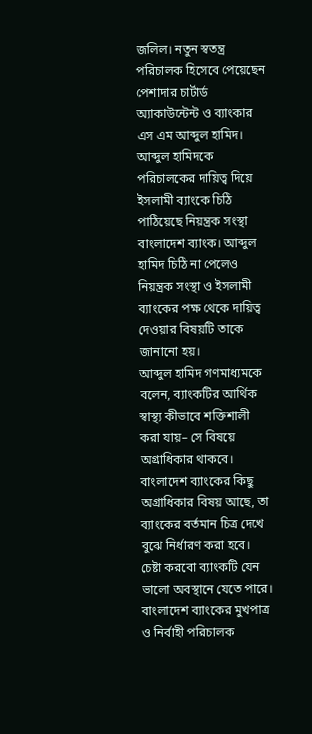জলিল। নতুন স্বতন্ত্র পরিচালক হিসেবে পেয়েছেন পেশাদার চার্টার্ড অ্যাকাউন্টেন্ট ও ব্যাংকার এস এম আব্দুল হামিদ।
আব্দুল হামিদকে পরিচালকের দায়িত্ব দিয়ে ইসলামী ব্যাংকে চিঠি পাঠিয়েছে নিয়ন্ত্রক সংস্থা বাংলাদেশ ব্যাংক। আব্দুল হামিদ চিঠি না পেলেও নিয়ন্ত্রক সংস্থা ও ইসলামী ব্যাংকের পক্ষ থেকে দায়িত্ব দেওয়ার বিষয়টি তাকে জানানো হয়।
আব্দুল হামিদ গণমাধ্যমকে বলেন, ব্যাংকটির আর্থিক স্বাস্থ্য কীভাবে শক্তিশালী করা যায়– সে বিষয়ে অগ্রাধিকার থাকবে। বাংলাদেশ ব্যাংকের কিছু অগ্রাধিকার বিষয় আছে, তা ব্যাংকের বর্তমান চিত্র দেখে বুঝে নির্ধারণ করা হবে। চেষ্টা করবো ব্যাংকটি যেন ভালো অবস্থানে যেতে পারে।
বাংলাদেশ ব্যাংকের মুখপাত্র ও নির্বাহী পরিচালক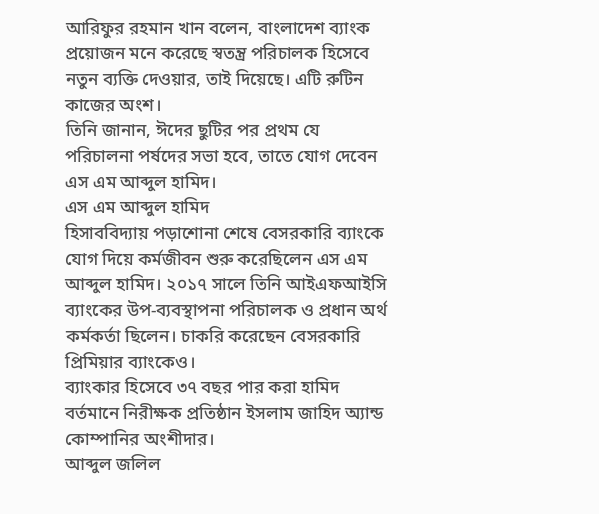আরিফুর রহমান খান বলেন, বাংলাদেশ ব্যাংক প্রয়োজন মনে করেছে স্বতন্ত্র পরিচালক হিসেবে নতুন ব্যক্তি দেওয়ার, তাই দিয়েছে। এটি রুটিন কাজের অংশ।
তিনি জানান, ঈদের ছুটির পর প্রথম যে পরিচালনা পর্ষদের সভা হবে, তাতে যোগ দেবেন এস এম আব্দুল হামিদ।
এস এম আব্দুল হামিদ
হিসাববিদ্যায় পড়াশোনা শেষে বেসরকারি ব্যাংকে যোগ দিয়ে কর্মজীবন শুরু করেছিলেন এস এম আব্দুল হামিদ। ২০১৭ সালে তিনি আইএফআইসি ব্যাংকের উপ-ব্যবস্থাপনা পরিচালক ও প্রধান অর্থ কর্মকর্তা ছিলেন। চাকরি করেছেন বেসরকারি প্রিমিয়ার ব্যাংকেও।
ব্যাংকার হিসেবে ৩৭ বছর পার করা হামিদ বর্তমানে নিরীক্ষক প্রতিষ্ঠান ইসলাম জাহিদ অ্যান্ড কোম্পানির অংশীদার।
আব্দুল জলিল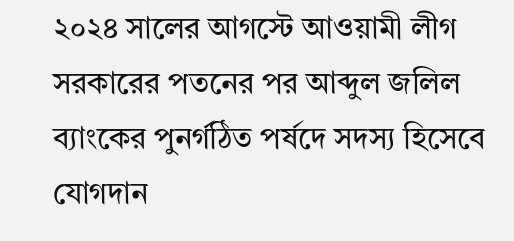২০২৪ সালের আগস্টে আওয়ামী লীগ সরকারের পতনের পর আব্দুল জলিল ব্যাংকের পুনর্গঠিত পর্ষদে সদস্য হিসেবে যোগদান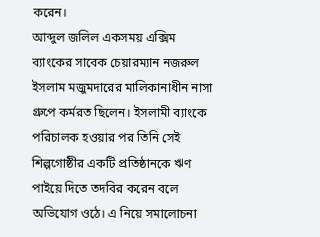করেন।
আব্দুল জলিল একসময় এক্সিম ব্যাংকের সাবেক চেয়ারম্যান নজরুল ইসলাম মজুমদারের মালিকানাধীন নাসা গ্রুপে কর্মরত ছিলেন। ইসলামী ব্যাংকে পরিচালক হওয়ার পর তিনি সেই শিল্পগোষ্ঠীর একটি প্রতিষ্ঠানকে ঋণ পাইয়ে দিতে তদবির করেন বলে অভিযোগ ওঠে। এ নিয়ে সমালোচনা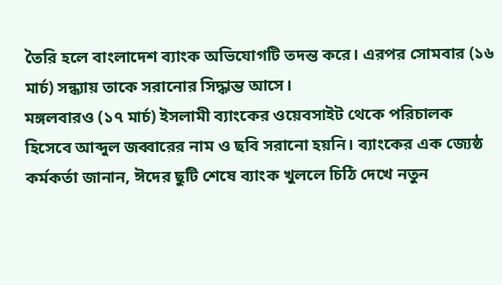তৈরি হলে বাংলাদেশ ব্যাংক অভিযোগটি তদন্ত করে। এরপর সোমবার (১৬ মার্চ) সন্ধ্যায় তাকে সরানোর সিদ্ধান্ত আসে।
মঙ্গলবারও (১৭ মার্চ) ইসলামী ব্যাংকের ওয়েবসাইট থেকে পরিচালক হিসেবে আব্দুল জব্বারের নাম ও ছবি সরানো হয়নি। ব্যাংকের এক জ্যেষ্ঠ কর্মকর্তা জানান, ঈদের ছুটি শেষে ব্যাংক খুললে চিঠি দেখে নতুন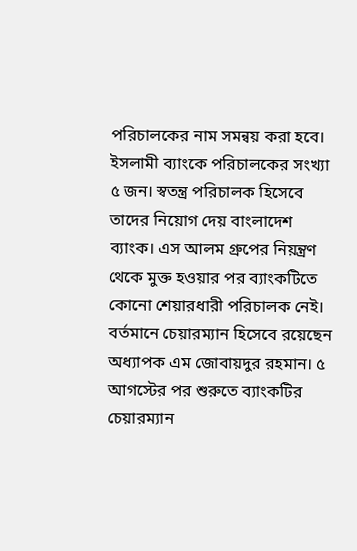পরিচালকের নাম সমন্বয় করা হবে।
ইসলামী ব্যাংকে পরিচালকের সংখ্যা ৫ জন। স্বতন্ত্র পরিচালক হিসেবে তাদের নিয়োগ দেয় বাংলাদেশ ব্যাংক। এস আলম গ্রুপের নিয়ন্ত্রণ থেকে মুক্ত হওয়ার পর ব্যাংকটিতে কোনো শেয়ারধারী পরিচালক নেই।
বর্তমানে চেয়ারম্যান হিসেবে রয়েছেন অধ্যাপক এম জোবায়দুর রহমান। ৫ আগস্টের পর শুরুতে ব্যাংকটির চেয়ারম্যান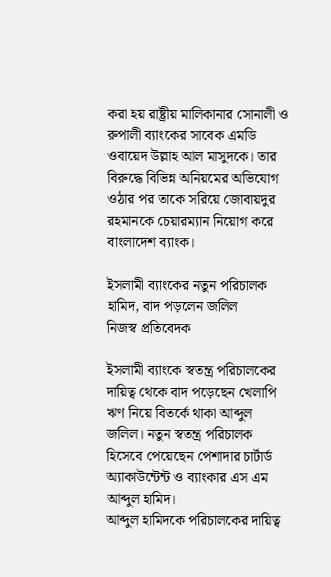করা হয় রাষ্ট্রীয় মালিকানার সোনালী ও রুপালী ব্যাংকের সাবেক এমডি ওবায়েদ উল্লাহ আল মাসুদকে। তার বিরুদ্ধে বিভিন্ন অনিয়মের অভিযোগ ওঠার পর তাকে সরিয়ে জোবায়দুর রহমানকে চেয়ারম্যান নিয়োগ করে বাংলাদেশ ব্যাংক।

ইসলামী ব্যাংকের নতুন পরিচালক হামিদ, বাদ পড়লেন জলিল
নিজস্ব প্রতিবেদক

ইসলামী ব্যাংকে স্বতন্ত্র পরিচালকের দায়িত্ব থেকে বাদ পড়েছেন খেলাপি ঋণ নিয়ে বিতর্কে থাকা আব্দুল জলিল। নতুন স্বতন্ত্র পরিচালক হিসেবে পেয়েছেন পেশাদার চার্টার্ড অ্যাকাউন্টেন্ট ও ব্যাংকার এস এম আব্দুল হামিদ।
আব্দুল হামিদকে পরিচালকের দায়িত্ব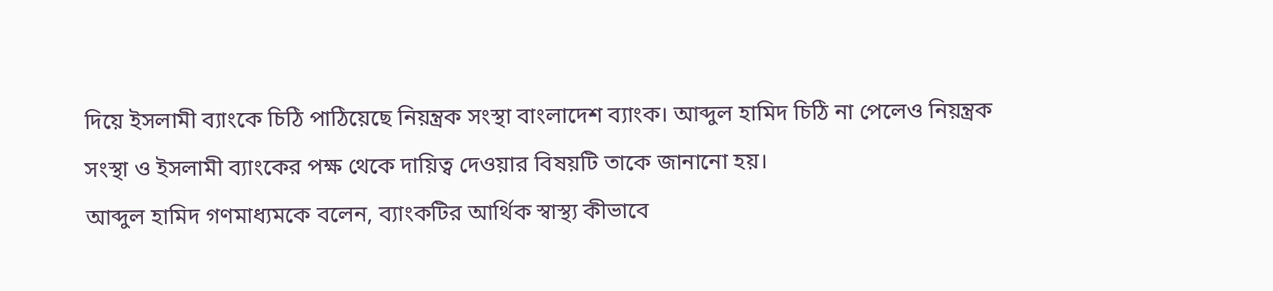দিয়ে ইসলামী ব্যাংকে চিঠি পাঠিয়েছে নিয়ন্ত্রক সংস্থা বাংলাদেশ ব্যাংক। আব্দুল হামিদ চিঠি না পেলেও নিয়ন্ত্রক সংস্থা ও ইসলামী ব্যাংকের পক্ষ থেকে দায়িত্ব দেওয়ার বিষয়টি তাকে জানানো হয়।
আব্দুল হামিদ গণমাধ্যমকে বলেন, ব্যাংকটির আর্থিক স্বাস্থ্য কীভাবে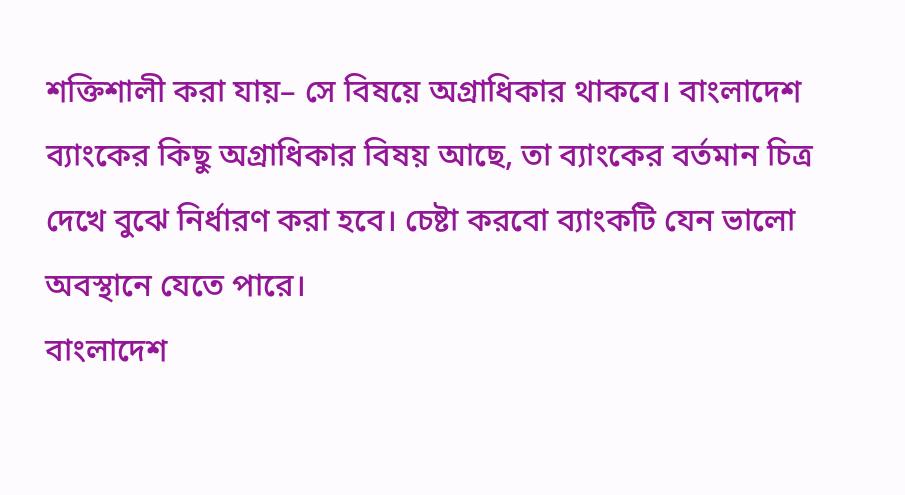শক্তিশালী করা যায়– সে বিষয়ে অগ্রাধিকার থাকবে। বাংলাদেশ ব্যাংকের কিছু অগ্রাধিকার বিষয় আছে, তা ব্যাংকের বর্তমান চিত্র দেখে বুঝে নির্ধারণ করা হবে। চেষ্টা করবো ব্যাংকটি যেন ভালো অবস্থানে যেতে পারে।
বাংলাদেশ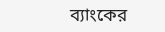ব্যাংকের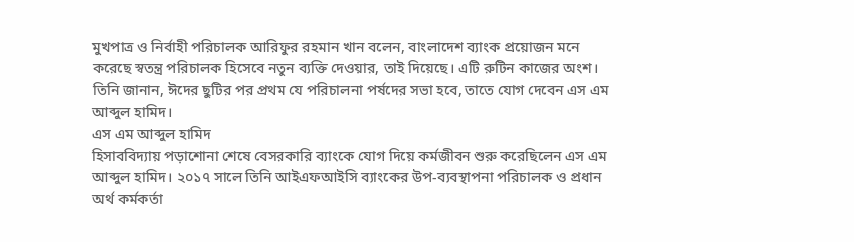মুখপাত্র ও নির্বাহী পরিচালক আরিফুর রহমান খান বলেন, বাংলাদেশ ব্যাংক প্রয়োজন মনে করেছে স্বতন্ত্র পরিচালক হিসেবে নতুন ব্যক্তি দেওয়ার, তাই দিয়েছে। এটি রুটিন কাজের অংশ।
তিনি জানান, ঈদের ছুটির পর প্রথম যে পরিচালনা পর্ষদের সভা হবে, তাতে যোগ দেবেন এস এম আব্দুল হামিদ।
এস এম আব্দুল হামিদ
হিসাববিদ্যায় পড়াশোনা শেষে বেসরকারি ব্যাংকে যোগ দিয়ে কর্মজীবন শুরু করেছিলেন এস এম আব্দুল হামিদ। ২০১৭ সালে তিনি আইএফআইসি ব্যাংকের উপ-ব্যবস্থাপনা পরিচালক ও প্রধান অর্থ কর্মকর্তা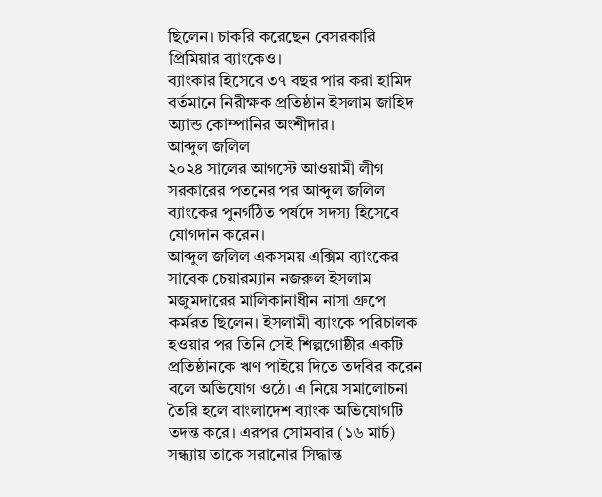ছিলেন। চাকরি করেছেন বেসরকারি প্রিমিয়ার ব্যাংকেও।
ব্যাংকার হিসেবে ৩৭ বছর পার করা হামিদ বর্তমানে নিরীক্ষক প্রতিষ্ঠান ইসলাম জাহিদ অ্যান্ড কোম্পানির অংশীদার।
আব্দুল জলিল
২০২৪ সালের আগস্টে আওয়ামী লীগ সরকারের পতনের পর আব্দুল জলিল ব্যাংকের পুনর্গঠিত পর্ষদে সদস্য হিসেবে যোগদান করেন।
আব্দুল জলিল একসময় এক্সিম ব্যাংকের সাবেক চেয়ারম্যান নজরুল ইসলাম মজুমদারের মালিকানাধীন নাসা গ্রুপে কর্মরত ছিলেন। ইসলামী ব্যাংকে পরিচালক হওয়ার পর তিনি সেই শিল্পগোষ্ঠীর একটি প্রতিষ্ঠানকে ঋণ পাইয়ে দিতে তদবির করেন বলে অভিযোগ ওঠে। এ নিয়ে সমালোচনা তৈরি হলে বাংলাদেশ ব্যাংক অভিযোগটি তদন্ত করে। এরপর সোমবার (১৬ মার্চ) সন্ধ্যায় তাকে সরানোর সিদ্ধান্ত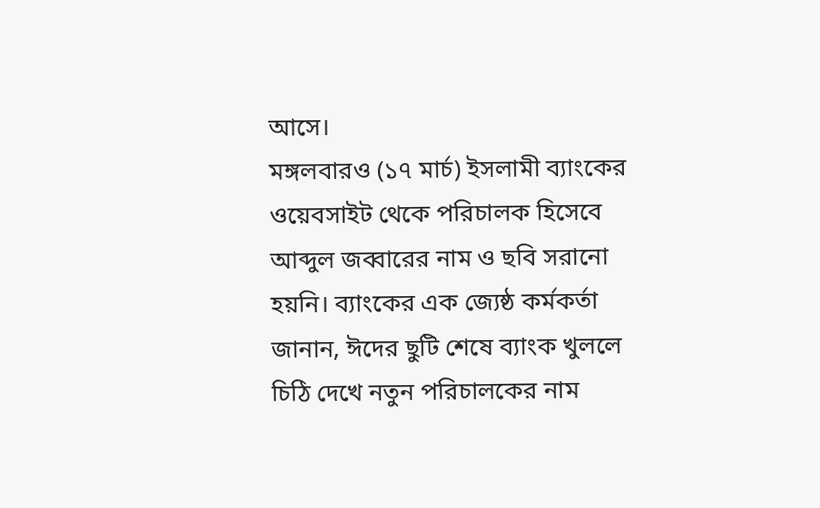আসে।
মঙ্গলবারও (১৭ মার্চ) ইসলামী ব্যাংকের ওয়েবসাইট থেকে পরিচালক হিসেবে আব্দুল জব্বারের নাম ও ছবি সরানো হয়নি। ব্যাংকের এক জ্যেষ্ঠ কর্মকর্তা জানান, ঈদের ছুটি শেষে ব্যাংক খুললে চিঠি দেখে নতুন পরিচালকের নাম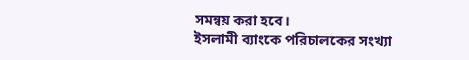সমন্বয় করা হবে।
ইসলামী ব্যাংকে পরিচালকের সংখ্যা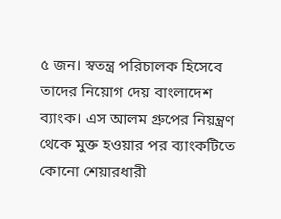৫ জন। স্বতন্ত্র পরিচালক হিসেবে তাদের নিয়োগ দেয় বাংলাদেশ ব্যাংক। এস আলম গ্রুপের নিয়ন্ত্রণ থেকে মুক্ত হওয়ার পর ব্যাংকটিতে কোনো শেয়ারধারী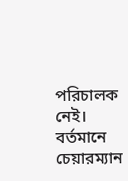পরিচালক নেই।
বর্তমানে চেয়ারম্যান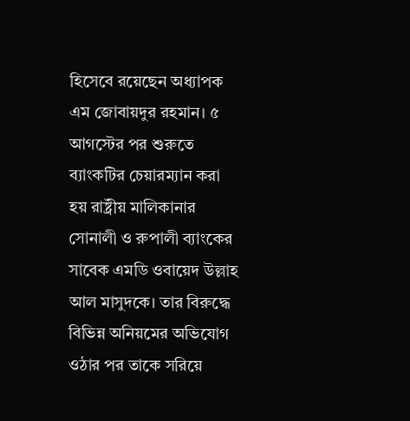হিসেবে রয়েছেন অধ্যাপক এম জোবায়দুর রহমান। ৫ আগস্টের পর শুরুতে ব্যাংকটির চেয়ারম্যান করা হয় রাষ্ট্রীয় মালিকানার সোনালী ও রুপালী ব্যাংকের সাবেক এমডি ওবায়েদ উল্লাহ আল মাসুদকে। তার বিরুদ্ধে বিভিন্ন অনিয়মের অভিযোগ ওঠার পর তাকে সরিয়ে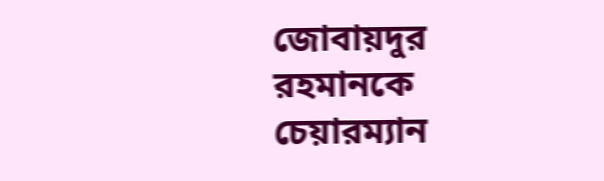জোবায়দুর রহমানকে চেয়ারম্যান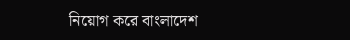নিয়োগ করে বাংলাদেশ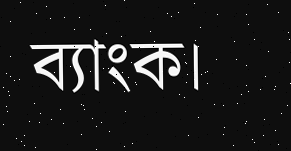ব্যাংক।